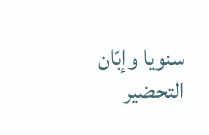سنويا وإبّان التحضير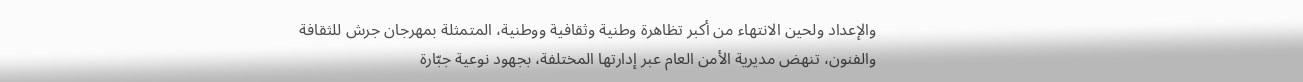والإعداد ولحين الانتهاء من أكبر تظاهرة وطنية وثقافية ووطنية، المتمثلة بمهرجان جرش للثقافة والفنون، تنهض مديرية الأمن العام عبر إدارتها المختلفة، بجهود نوعية جبّارة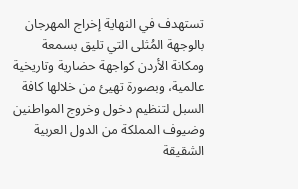تستهدف في النهاية إخراج المهرجان بالوجهة المُثلى التي تليق بسمعة ومكانة الأردن كواجهة حضارية وتاريخية عالمية، وبصورة تهيئ من خلالها كافة السبل لتنظيم دخول وخروج المواطنين وضيوف المملكة من الدول العربية الشقيقة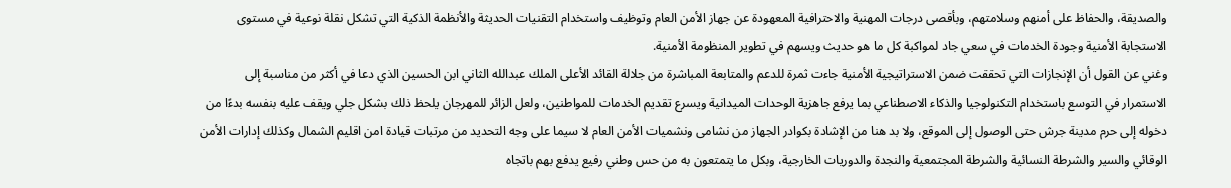والصديقة، والحفاظ على أمنهم وسلامتهم، وبأقصى درجات المهنية والاحترافية المعهودة عن جهاز الأمن العام وتوظيف واستخدام التقنيات الحديثة والأنظمة الذكية التي تشكل نقلة نوعية في مستوى الاستجابة الأمنية وجودة الخدمات في سعي جاد لمواكبة كل ما هو حديث ويسهم في تطوير المنظومة الأمنية.
وغني عن القول أن الإنجازات التي تحققت ضمن الاستراتيجية الأمنية جاءت ثمرة للدعم والمتابعة المباشرة من جلالة القائد الأعلى الملك عبدالله الثاني ابن الحسين الذي دعا في أكثر من مناسبة إلى الاستمرار في التوسع باستخدام التكنولوجيا والذكاء الاصطناعي بما يرفع جاهزية الوحدات الميدانية ويسرع تقديم الخدمات للمواطنين، ولعل الزائر للمهرجان يلحظ ذلك بشكل جلي ويقف عليه بنفسه بدءًا من دخوله إلى حرم مدينة جرش حتى الوصول إلى الموقع، ولا بد هنا من الإشادة بكوادر الجهاز من نشامى ونشميات الأمن العام لا سيما على وجه التحديد من مرتبات قيادة امن اقليم الشمال وكذلك إدارات الأمن الوقائي والسير والشرطة النسائية والشرطة المجتمعية والنجدة والدوريات الخارجية، وبكل ما يتمتعون به من حس وطني رفيع يدفع بهم باتجاه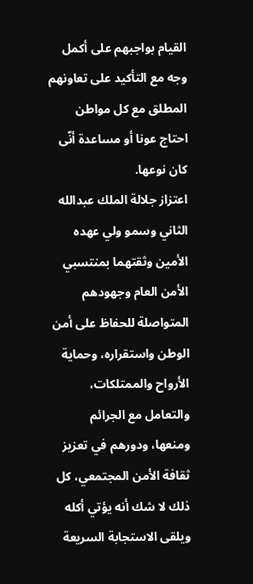القيام بواجبهم على أكمل وجه مع التأكيد على تعاونهم المطلق مع كل مواطن احتاج عونا أو مساعدة أنّى كان نوعها.
اعتزاز جلالة الملك عبدالله الثاني وسمو ولي عهده الأمين وثقتهما بمنتسبي الأمن العام وجهودهم المتواصلة للحفاظ على أمن الوطن واستقراره، وحماية الأرواح والممتلكات، والتعامل مع الجرائم ومنعها، ودورهم في تعزيز ثقافة الأمن المجتمعي، كل ذلك لا شك أنه يؤتي أكله ويلقى الاستجابة السريعة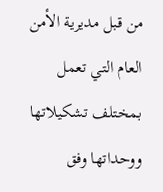من قبل مديرية الأمن العام التي تعمل بمختلف تشكيلاتها ووحداتها وفق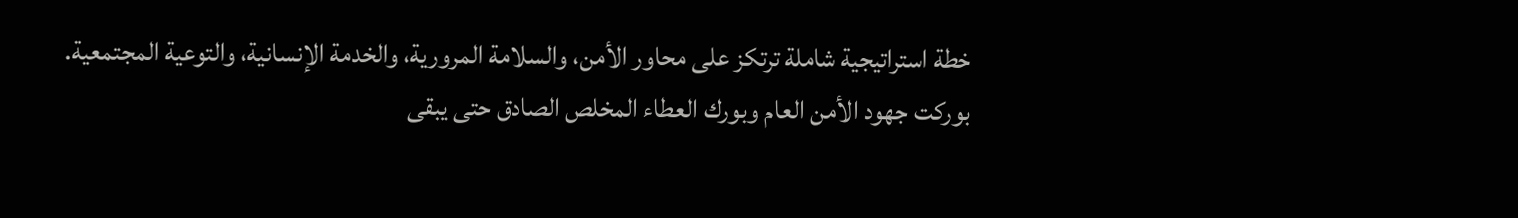خطة استراتيجية شاملة ترتكز على محاور الأمن، والسلامة المرورية، والخدمة الإنسانية، والتوعية المجتمعية.
بوركت جهود الأمن العام وبورك العطاء المخلص الصادق حتى يبقى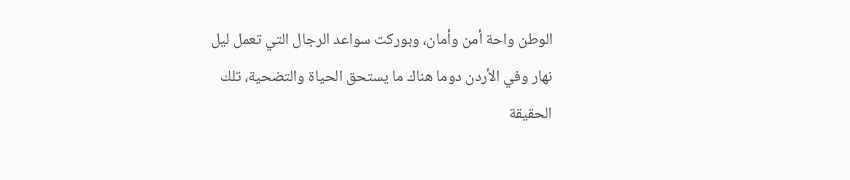الوطن واحة أمن وأمان، وبوركت سواعد الرجال التي تعمل ليل نهار وفي الأردن دوما هناك ما يستحق الحياة والتضحية، تلك الحقيقة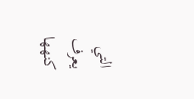التي يعرف كنهها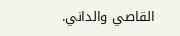القاصي والداني.